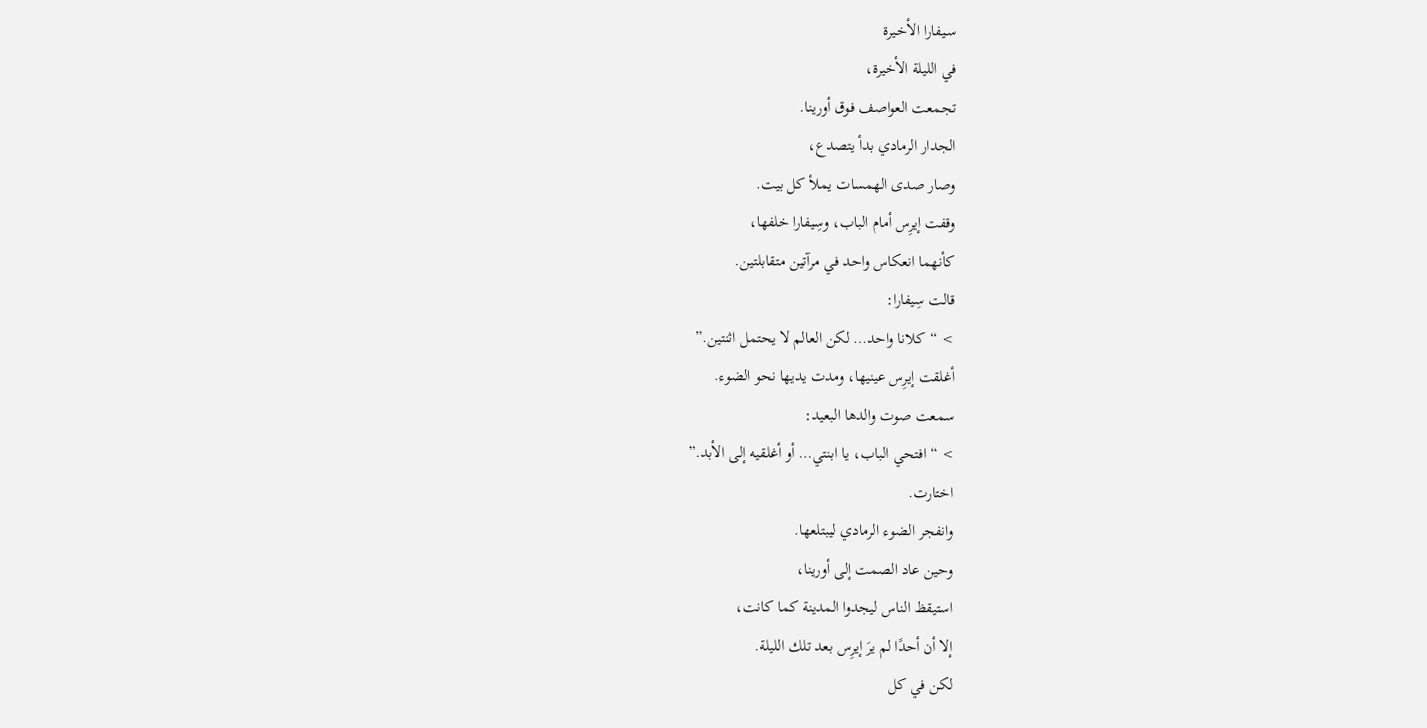سـيفارا الأخـيرة
في الليلة الأخيرة،
تجمعت العواصف فوق أورينا.
الجدار الرمادي بدأ يتصدع،
وصار صدى الهمسات يملأ كل بيت.
وقفت إيرِس أمام الباب، وسِيفارا خلفها،
كأنهما انعكاس واحد في مرآتين متقابلتين.
قالت سِيفارا:
> “كلانا واحد… لكن العالم لا يحتمل اثنتين.”
أغلقت إيرِس عينيها، ومدت يديها نحو الضوء.
سمعت صوت والدها البعيد:
> “افتحي الباب، يا ابنتي… أو أغلقيه إلى الأبد.”
اختارت.
وانفجر الضوء الرمادي ليبتلعها.
وحين عاد الصمت إلى أورينا،
استيقظ الناس ليجدوا المدينة كما كانت،
إلا أن أحدًا لم يرَ إيرِس بعد تلك الليلة.
لكن في كل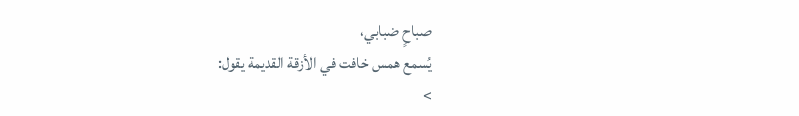صباحٍ ضبابي،
يُسمع همس خافت في الأزقة القديمة يقول:
>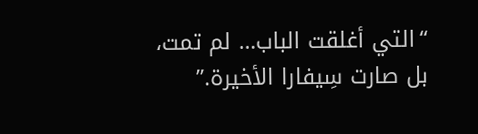“التي أغلقت الباب… لم تمت، بل صارت سِيفارا الأخيرة.”